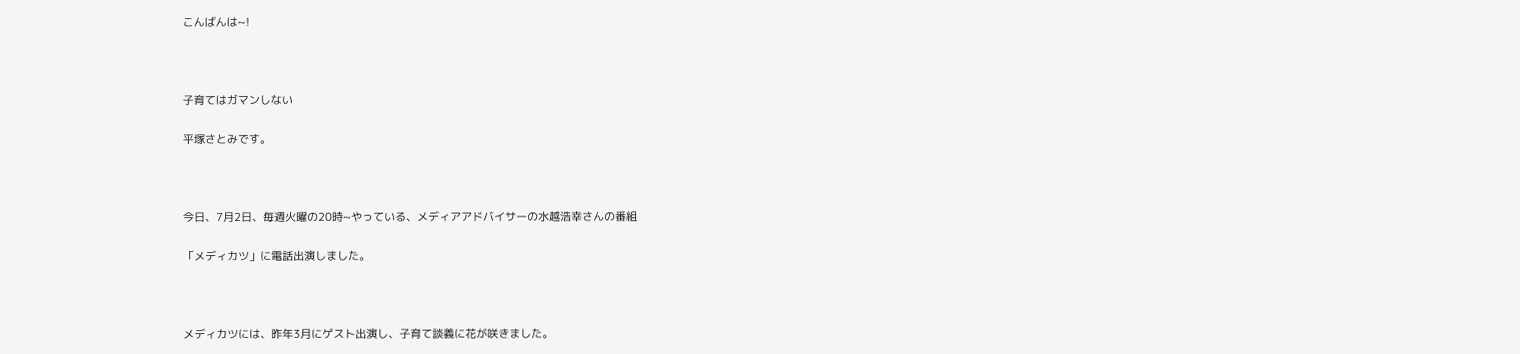こんばんは~!



子育てはガマンしない

平塚さとみです。



今日、7月2日、毎週火曜の20時~やっている、メディアアドバイサーの水越浩幸さんの番組

「メディカツ」に電話出演しました。



メディカツには、昨年3月にゲスト出演し、子育て談義に花が咲きました。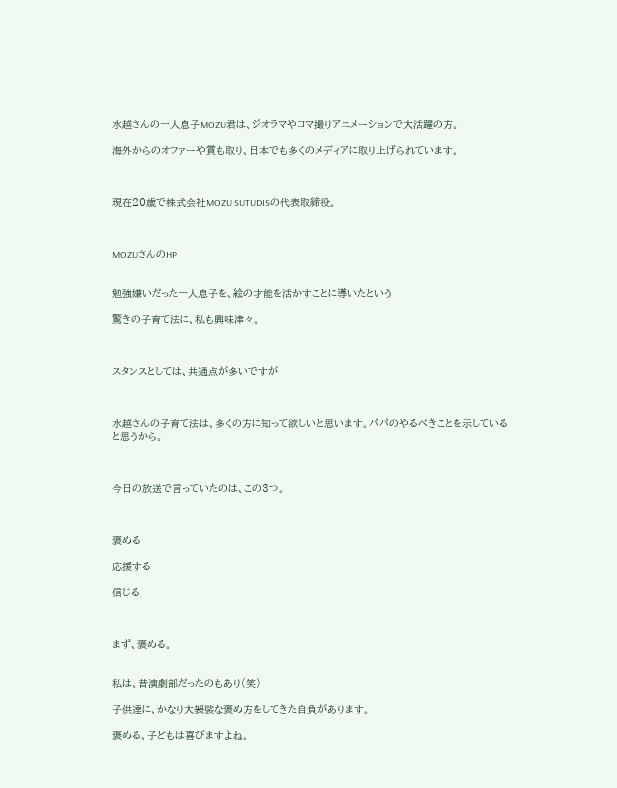水越さんの一人息子MOZU君は、ジオラマやコマ撮りアニメーションで大活躍の方。

海外からのオファーや賞も取り、日本でも多くのメディアに取り上げられています。



現在20歳で株式会社MOZU SUTUDISの代表取締役。



MOZUさんのHP


勉強嫌いだった一人息子を、絵の才能を活かすことに導いたという

驚きの子育て法に、私も興味津々。



スタンスとしては、共通点が多いですが



水越さんの子育て法は、多くの方に知って欲しいと思います。パパのやるべきことを示していると思うから。



今日の放送で言っていたのは、この3つ。



褒める

応援する

信じる



まず、褒める。


私は、昔演劇部だったのもあり(笑)

子供達に、かなり大袈裟な褒め方をしてきた自負があります。

褒める、子どもは喜びますよね。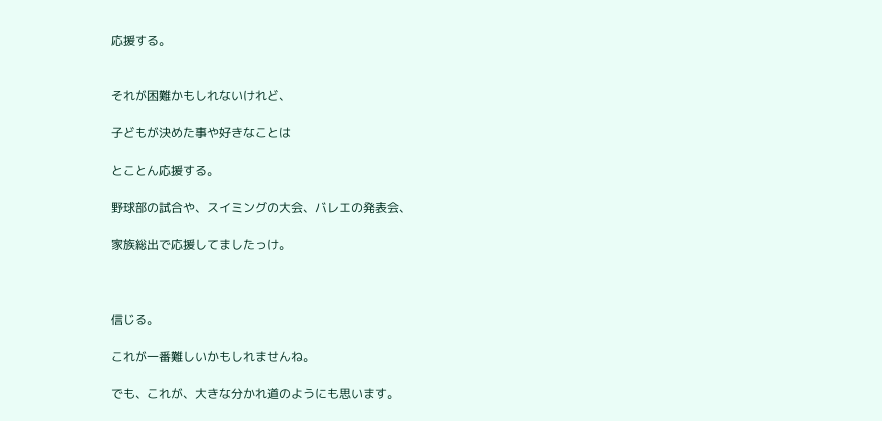応援する。


それが困難かもしれないけれど、

子どもが決めた事や好きなことは

とことん応援する。

野球部の試合や、スイミングの大会、バレエの発表会、

家族総出で応援してましたっけ。



信じる。

これが一番難しいかもしれませんね。

でも、これが、大きな分かれ道のようにも思います。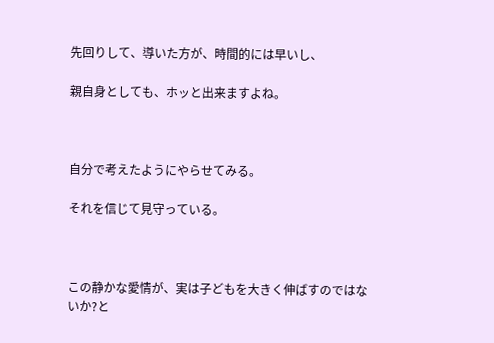先回りして、導いた方が、時間的には早いし、

親自身としても、ホッと出来ますよね。



自分で考えたようにやらせてみる。

それを信じて見守っている。



この静かな愛情が、実は子どもを大きく伸ばすのではないか?と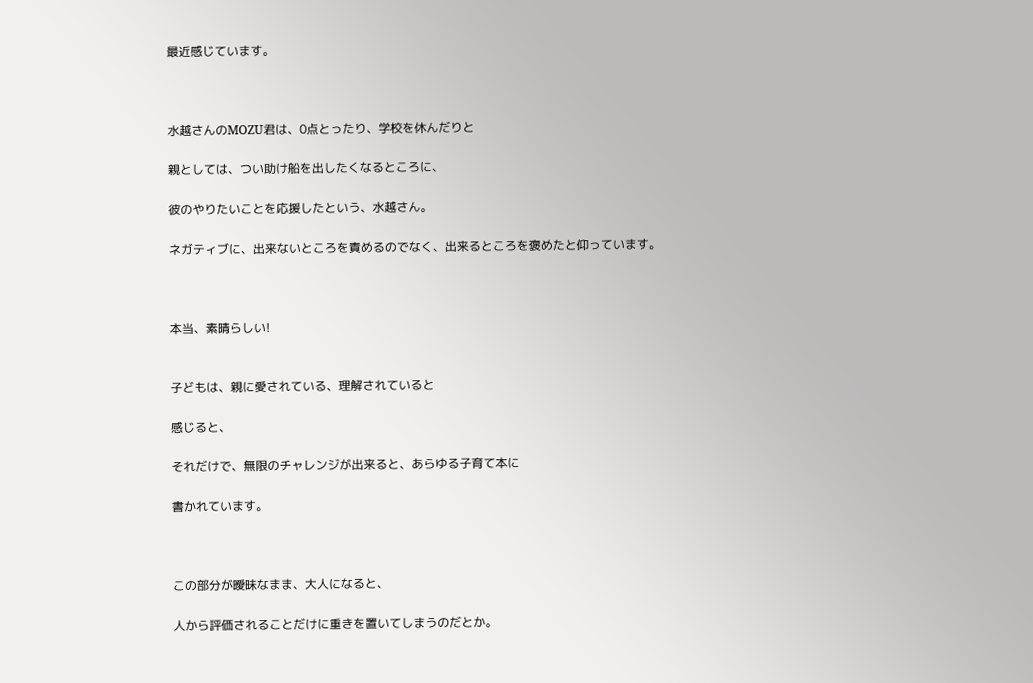最近感じています。



水越さんのMOZU君は、0点とったり、学校を休んだりと

親としては、つい助け船を出したくなるところに、

彼のやりたいことを応援したという、水越さん。

ネガティブに、出来ないところを責めるのでなく、出来るところを褒めたと仰っています。



本当、素晴らしい!


子どもは、親に愛されている、理解されていると

感じると、

それだけで、無限のチャレンジが出来ると、あらゆる子育て本に

書かれています。



この部分が曖昧なまま、大人になると、

人から評価されることだけに重きを置いてしまうのだとか。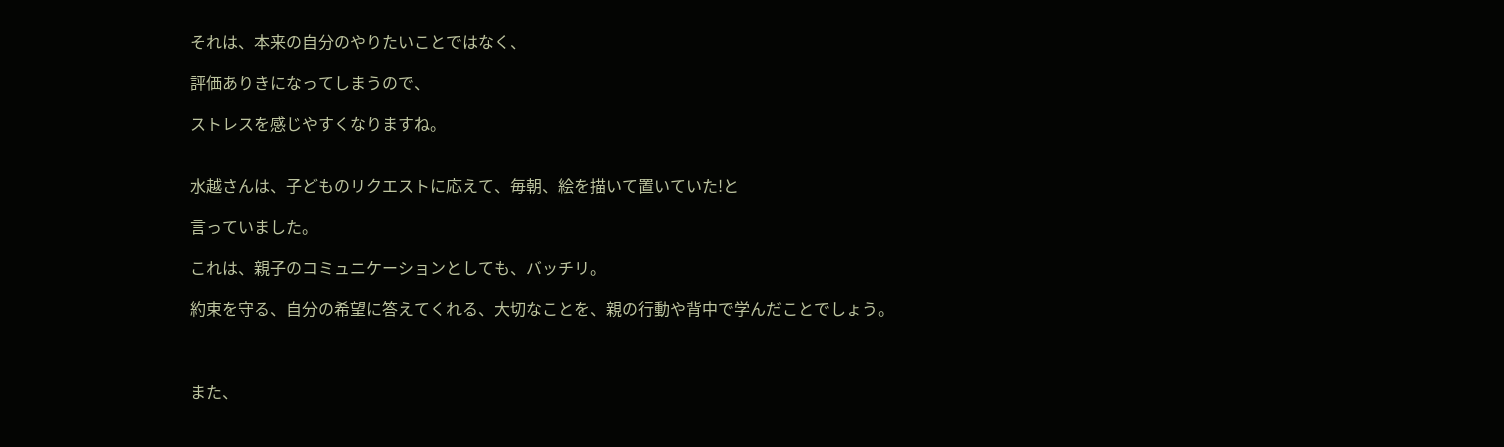それは、本来の自分のやりたいことではなく、

評価ありきになってしまうので、

ストレスを感じやすくなりますね。


水越さんは、子どものリクエストに応えて、毎朝、絵を描いて置いていた!と

言っていました。

これは、親子のコミュニケーションとしても、バッチリ。

約束を守る、自分の希望に答えてくれる、大切なことを、親の行動や背中で学んだことでしょう。



また、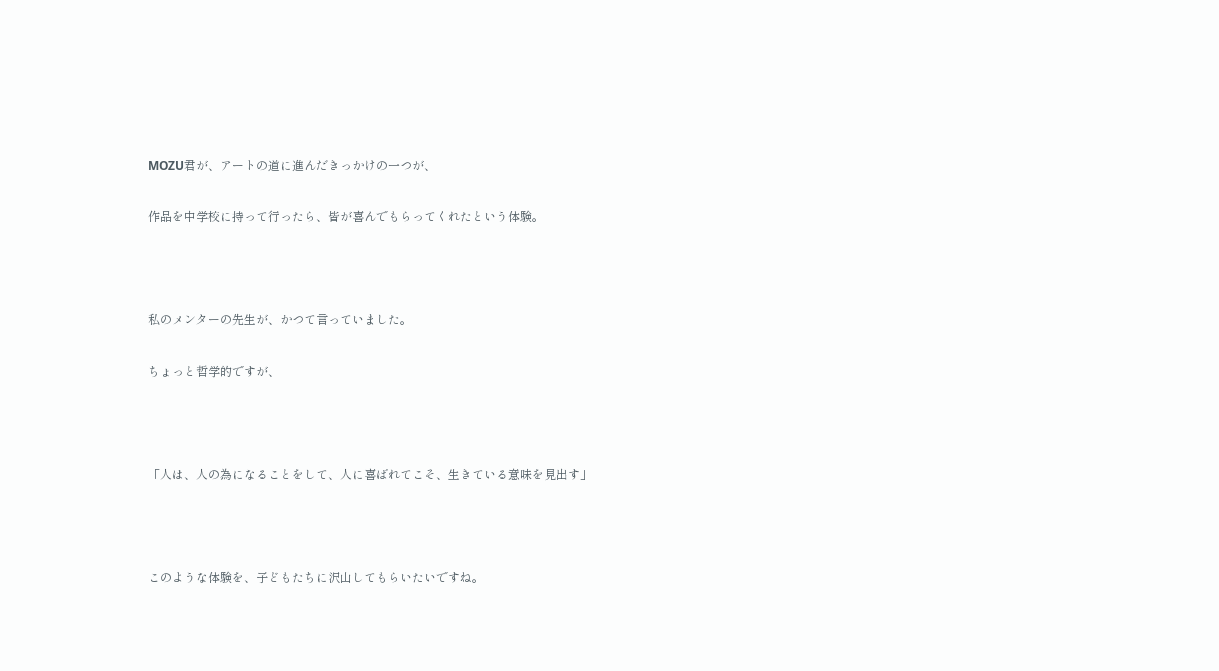MOZU君が、アートの道に進んだきっかけの一つが、

作品を中学校に持って行ったら、皆が喜んでもらってくれたという体験。



私のメンターの先生が、かつて言っていました。

ちょっと哲学的ですが、



「人は、人の為になることをして、人に喜ばれてこそ、生きている意味を見出す」



このような体験を、子どもたちに沢山してもらいたいですね。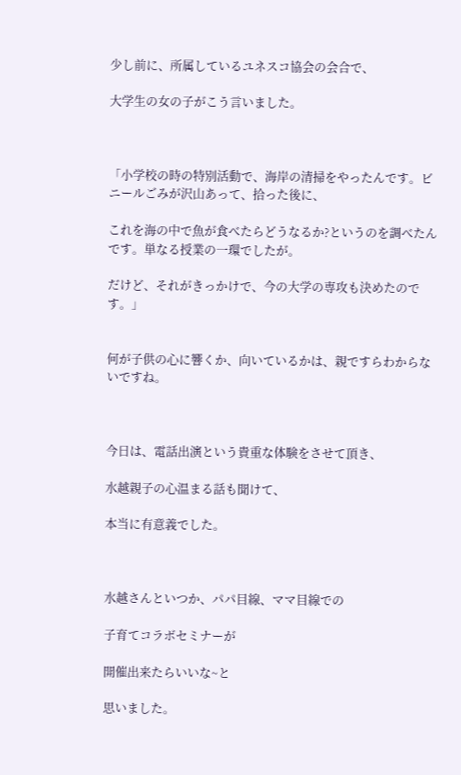少し前に、所属しているユネスコ協会の会合で、

大学生の女の子がこう言いました。



「小学校の時の特別活動で、海岸の清掃をやったんです。ビニールごみが沢山あって、拾った後に、

これを海の中で魚が食べたらどうなるか?というのを調べたんです。単なる授業の一環でしたが。

だけど、それがきっかけで、今の大学の専攻も決めたのです。」


何が子供の心に響くか、向いているかは、親ですらわからないですね。



今日は、電話出演という貴重な体験をさせて頂き、

水越親子の心温まる話も聞けて、

本当に有意義でした。



水越さんといつか、パパ目線、ママ目線での

子育てコラボセミナーが

開催出来たらいいな~と

思いました。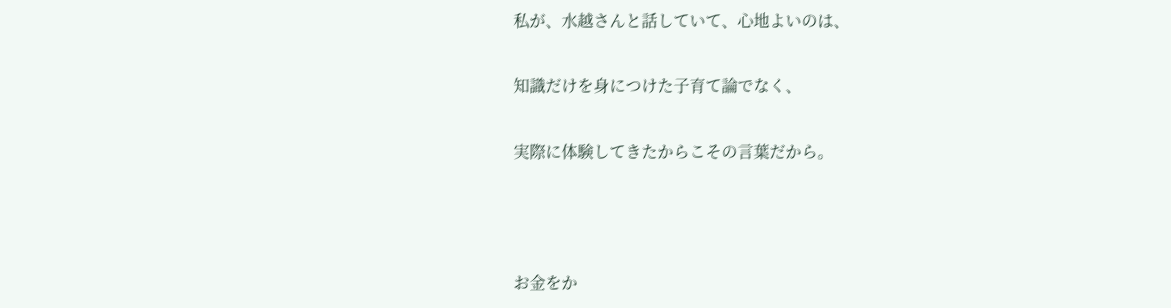私が、水越さんと話していて、心地よいのは、

知識だけを身につけた子育て論でなく、

実際に体験してきたからこその言葉だから。



お金をか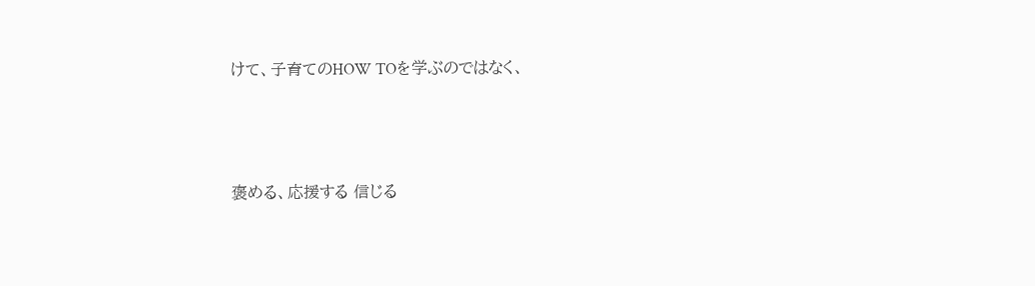けて、子育てのHOW TOを学ぶのではなく、



褒める、応援する 信じる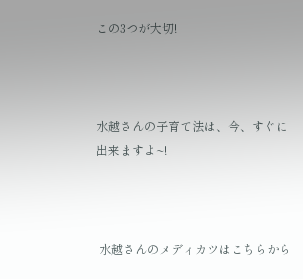この3つが大切!



水越さんの子育て法は、今、すぐに出来ますよ~!



 水越さんのメディカツはこちらから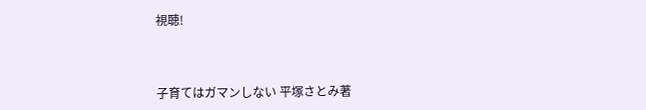視聴!



子育てはガマンしない 平塚さとみ著